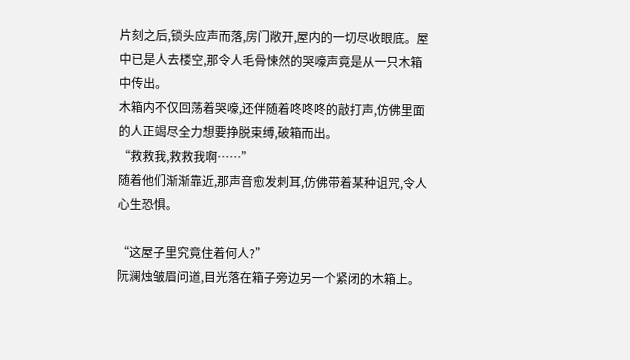片刻之后,锁头应声而落,房门敞开,屋内的一切尽收眼底。屋中已是人去楼空,那令人毛骨悚然的哭嚎声竟是从一只木箱中传出。
木箱内不仅回荡着哭嚎,还伴随着咚咚咚的敲打声,仿佛里面的人正竭尽全力想要挣脱束缚,破箱而出。
“救救我,救救我啊……”
随着他们渐渐靠近,那声音愈发刺耳,仿佛带着某种诅咒,令人心生恐惧。

“这屋子里究竟住着何人?”
阮澜烛皱眉问道,目光落在箱子旁边另一个紧闭的木箱上。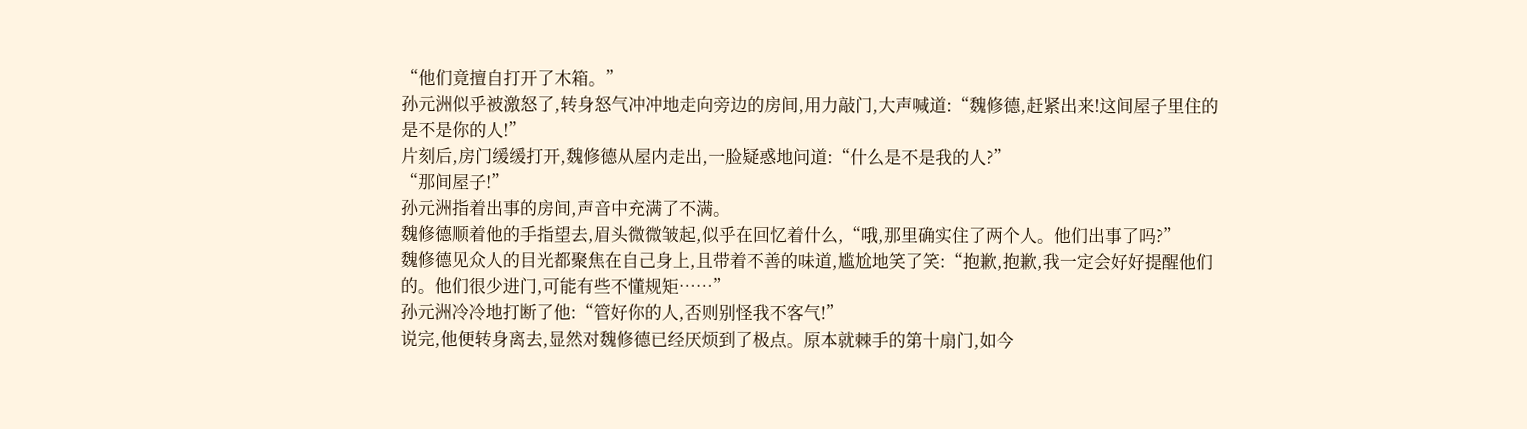“他们竟擅自打开了木箱。”
孙元洲似乎被激怒了,转身怒气冲冲地走向旁边的房间,用力敲门,大声喊道:“魏修德,赶紧出来!这间屋子里住的是不是你的人!”
片刻后,房门缓缓打开,魏修德从屋内走出,一脸疑惑地问道:“什么是不是我的人?”
“那间屋子!”
孙元洲指着出事的房间,声音中充满了不满。
魏修德顺着他的手指望去,眉头微微皱起,似乎在回忆着什么,“哦,那里确实住了两个人。他们出事了吗?”
魏修德见众人的目光都聚焦在自己身上,且带着不善的味道,尴尬地笑了笑:“抱歉,抱歉,我一定会好好提醒他们的。他们很少进门,可能有些不懂规矩……”
孙元洲冷冷地打断了他:“管好你的人,否则别怪我不客气!”
说完,他便转身离去,显然对魏修德已经厌烦到了极点。原本就棘手的第十扇门,如今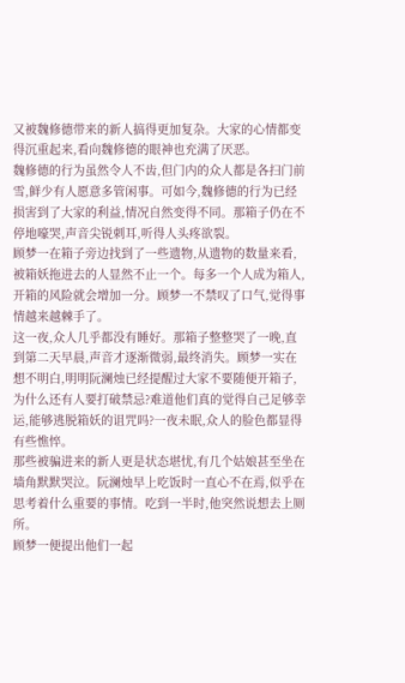又被魏修德带来的新人搞得更加复杂。大家的心情都变得沉重起来,看向魏修德的眼神也充满了厌恶。
魏修德的行为虽然令人不齿,但门内的众人都是各扫门前雪,鲜少有人愿意多管闲事。可如今,魏修德的行为已经损害到了大家的利益,情况自然变得不同。那箱子仍在不停地嚎哭,声音尖锐刺耳,听得人头疼欲裂。
顾梦一在箱子旁边找到了一些遗物,从遗物的数量来看,被箱妖拖进去的人显然不止一个。每多一个人成为箱人,开箱的风险就会增加一分。顾梦一不禁叹了口气,觉得事情越来越棘手了。
这一夜,众人几乎都没有睡好。那箱子整整哭了一晚,直到第二天早晨,声音才逐渐微弱,最终消失。顾梦一实在想不明白,明明阮澜烛已经提醒过大家不要随便开箱子,为什么还有人要打破禁忌?难道他们真的觉得自己足够幸运,能够逃脱箱妖的诅咒吗?一夜未眠,众人的脸色都显得有些憔悴。
那些被骗进来的新人更是状态堪忧,有几个姑娘甚至坐在墙角默默哭泣。阮澜烛早上吃饭时一直心不在焉,似乎在思考着什么重要的事情。吃到一半时,他突然说想去上厕所。
顾梦一便提出他们一起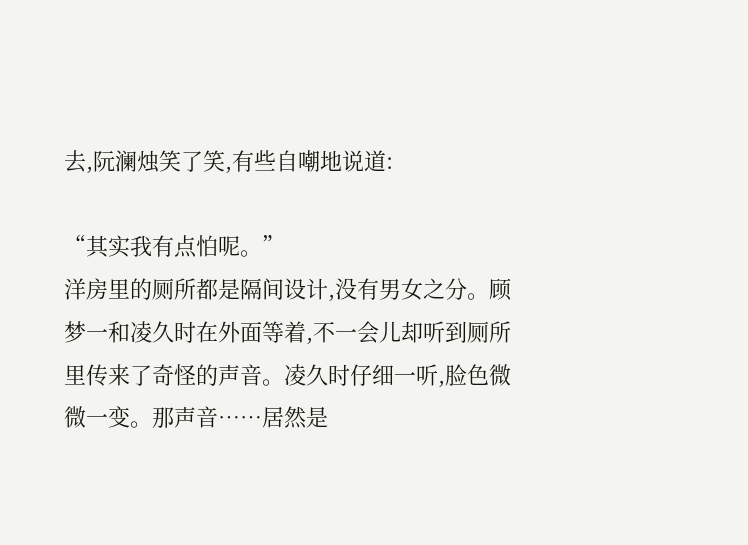去,阮澜烛笑了笑,有些自嘲地说道:

“其实我有点怕呢。”
洋房里的厕所都是隔间设计,没有男女之分。顾梦一和凌久时在外面等着,不一会儿却听到厕所里传来了奇怪的声音。凌久时仔细一听,脸色微微一变。那声音……居然是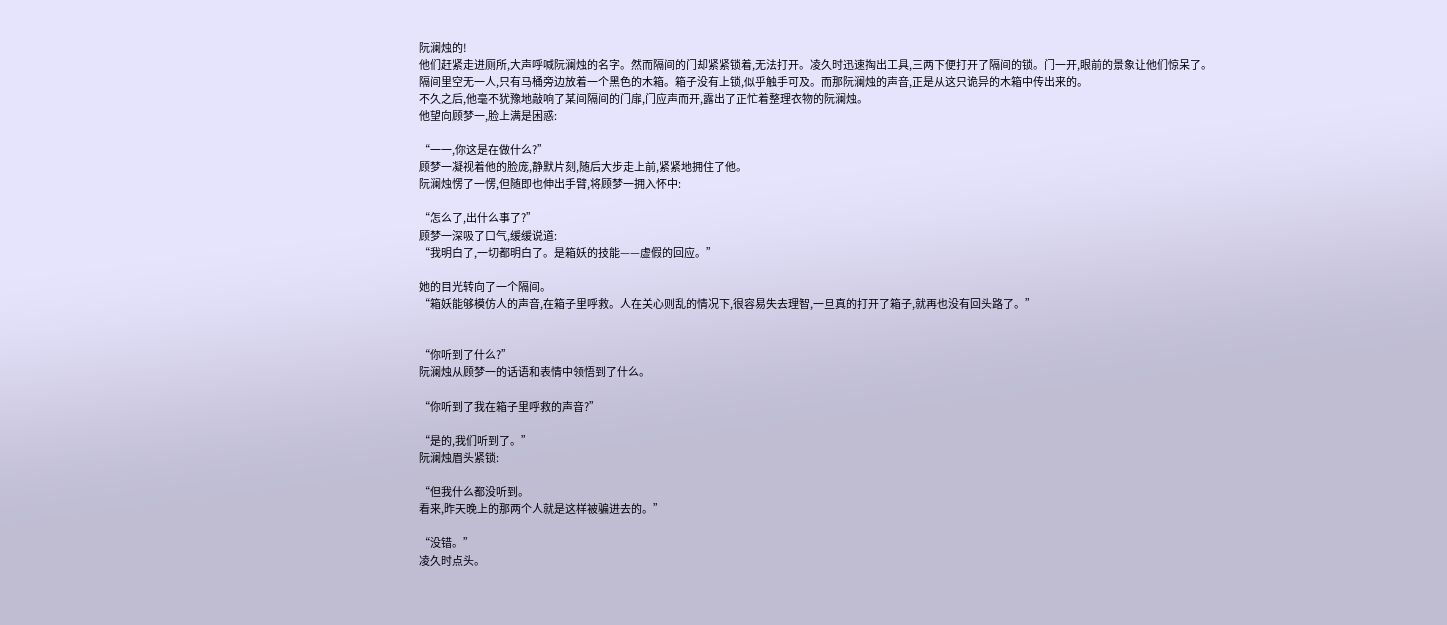阮澜烛的!
他们赶紧走进厕所,大声呼喊阮澜烛的名字。然而隔间的门却紧紧锁着,无法打开。凌久时迅速掏出工具,三两下便打开了隔间的锁。门一开,眼前的景象让他们惊呆了。
隔间里空无一人,只有马桶旁边放着一个黑色的木箱。箱子没有上锁,似乎触手可及。而那阮澜烛的声音,正是从这只诡异的木箱中传出来的。
不久之后,他毫不犹豫地敲响了某间隔间的门扉,门应声而开,露出了正忙着整理衣物的阮澜烛。
他望向顾梦一,脸上满是困惑:

“一一,你这是在做什么?”
顾梦一凝视着他的脸庞,静默片刻,随后大步走上前,紧紧地拥住了他。
阮澜烛愣了一愣,但随即也伸出手臂,将顾梦一拥入怀中:

“怎么了,出什么事了?”
顾梦一深吸了口气,缓缓说道:
“我明白了,一切都明白了。是箱妖的技能——虚假的回应。”

她的目光转向了一个隔间。
“箱妖能够模仿人的声音,在箱子里呼救。人在关心则乱的情况下,很容易失去理智,一旦真的打开了箱子,就再也没有回头路了。”


“你听到了什么?”
阮澜烛从顾梦一的话语和表情中领悟到了什么。

“你听到了我在箱子里呼救的声音?”

“是的,我们听到了。”
阮澜烛眉头紧锁:

“但我什么都没听到。
看来,昨天晚上的那两个人就是这样被骗进去的。”

“没错。”
凌久时点头。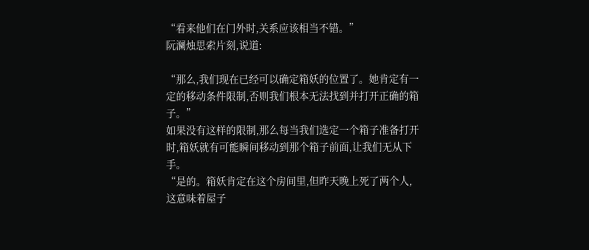“看来他们在门外时,关系应该相当不错。”
阮澜烛思索片刻,说道:

“那么,我们现在已经可以确定箱妖的位置了。她肯定有一定的移动条件限制,否则我们根本无法找到并打开正确的箱子。”
如果没有这样的限制,那么每当我们选定一个箱子准备打开时,箱妖就有可能瞬间移动到那个箱子前面,让我们无从下手。
“是的。箱妖肯定在这个房间里,但昨天晚上死了两个人,这意味着屋子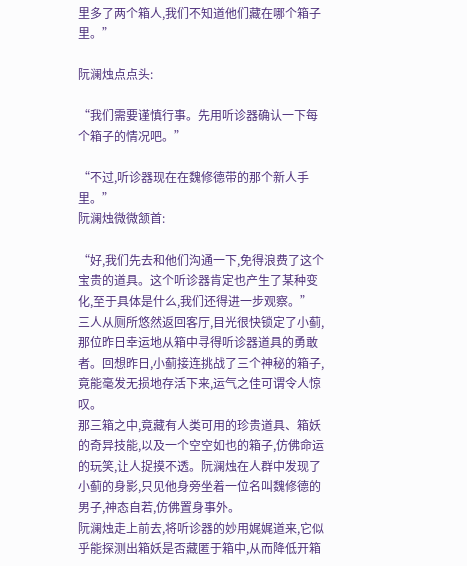里多了两个箱人,我们不知道他们藏在哪个箱子里。”

阮澜烛点点头:

“我们需要谨慎行事。先用听诊器确认一下每个箱子的情况吧。”

“不过,听诊器现在在魏修德带的那个新人手里。”
阮澜烛微微颔首:

“好,我们先去和他们沟通一下,免得浪费了这个宝贵的道具。这个听诊器肯定也产生了某种变化,至于具体是什么,我们还得进一步观察。”
三人从厕所悠然返回客厅,目光很快锁定了小蓟,那位昨日幸运地从箱中寻得听诊器道具的勇敢者。回想昨日,小蓟接连挑战了三个神秘的箱子,竟能毫发无损地存活下来,运气之佳可谓令人惊叹。
那三箱之中,竟藏有人类可用的珍贵道具、箱妖的奇异技能,以及一个空空如也的箱子,仿佛命运的玩笑,让人捉摸不透。阮澜烛在人群中发现了小蓟的身影,只见他身旁坐着一位名叫魏修德的男子,神态自若,仿佛置身事外。
阮澜烛走上前去,将听诊器的妙用娓娓道来,它似乎能探测出箱妖是否藏匿于箱中,从而降低开箱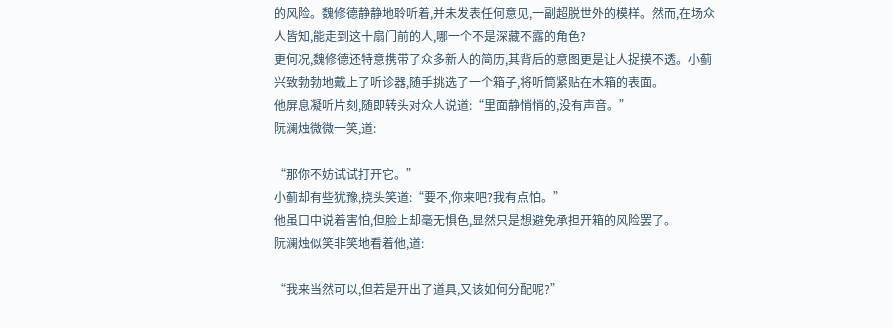的风险。魏修德静静地聆听着,并未发表任何意见,一副超脱世外的模样。然而,在场众人皆知,能走到这十扇门前的人,哪一个不是深藏不露的角色?
更何况,魏修德还特意携带了众多新人的简历,其背后的意图更是让人捉摸不透。小蓟兴致勃勃地戴上了听诊器,随手挑选了一个箱子,将听筒紧贴在木箱的表面。
他屏息凝听片刻,随即转头对众人说道:“里面静悄悄的,没有声音。”
阮澜烛微微一笑,道:

“那你不妨试试打开它。”
小蓟却有些犹豫,挠头笑道:“要不,你来吧?我有点怕。”
他虽口中说着害怕,但脸上却毫无惧色,显然只是想避免承担开箱的风险罢了。
阮澜烛似笑非笑地看着他,道:

“我来当然可以,但若是开出了道具,又该如何分配呢?”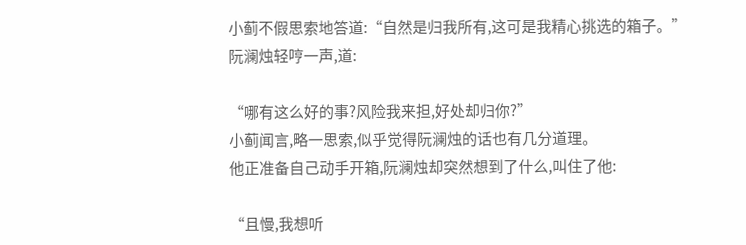小蓟不假思索地答道:“自然是归我所有,这可是我精心挑选的箱子。”
阮澜烛轻哼一声,道:

“哪有这么好的事?风险我来担,好处却归你?”
小蓟闻言,略一思索,似乎觉得阮澜烛的话也有几分道理。
他正准备自己动手开箱,阮澜烛却突然想到了什么,叫住了他:

“且慢,我想听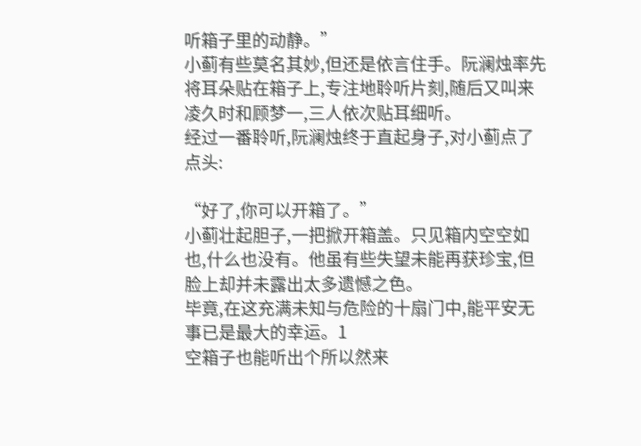听箱子里的动静。”
小蓟有些莫名其妙,但还是依言住手。阮澜烛率先将耳朵贴在箱子上,专注地聆听片刻,随后又叫来凌久时和顾梦一,三人依次贴耳细听。
经过一番聆听,阮澜烛终于直起身子,对小蓟点了点头:

“好了,你可以开箱了。”
小蓟壮起胆子,一把掀开箱盖。只见箱内空空如也,什么也没有。他虽有些失望未能再获珍宝,但脸上却并未露出太多遗憾之色。
毕竟,在这充满未知与危险的十扇门中,能平安无事已是最大的幸运。1
空箱子也能听出个所以然来